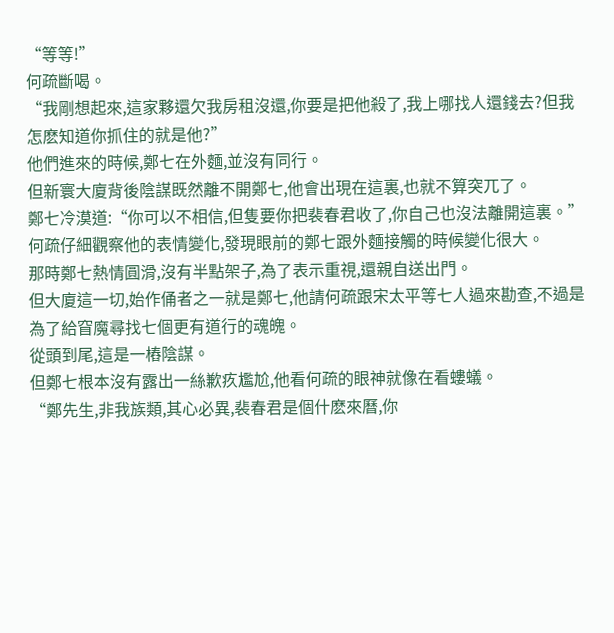“等等!”
何疏斷喝。
“我剛想起來,這家夥還欠我房租沒還,你要是把他殺了,我上哪找人還錢去?但我怎麽知道你抓住的就是他?”
他們進來的時候,鄭七在外麵,並沒有同行。
但新寰大廈背後陰謀既然離不開鄭七,他會出現在這裏,也就不算突兀了。
鄭七冷漠道:“你可以不相信,但隻要你把裴春君收了,你自己也沒法離開這裏。”
何疏仔細觀察他的表情變化,發現眼前的鄭七跟外麵接觸的時候變化很大。
那時鄭七熱情圓滑,沒有半點架子,為了表示重視,還親自送出門。
但大廈這一切,始作俑者之一就是鄭七,他請何疏跟宋太平等七人過來勘查,不過是為了給窅魔尋找七個更有道行的魂魄。
從頭到尾,這是一樁陰謀。
但鄭七根本沒有露出一絲歉疚尷尬,他看何疏的眼神就像在看螻蟻。
“鄭先生,非我族類,其心必異,裴春君是個什麽來曆,你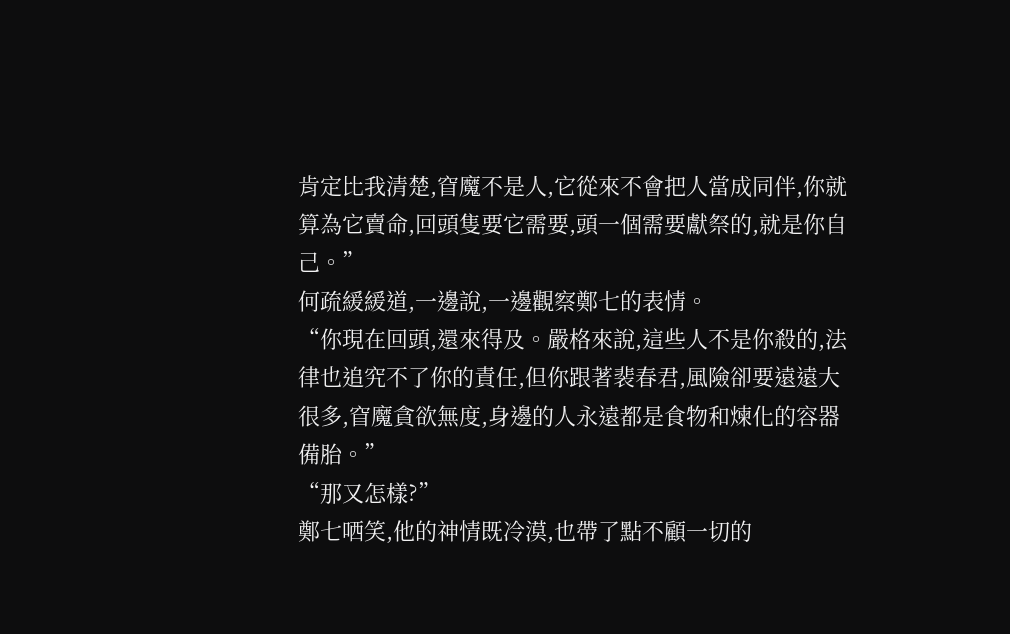肯定比我清楚,窅魔不是人,它從來不會把人當成同伴,你就算為它賣命,回頭隻要它需要,頭一個需要獻祭的,就是你自己。”
何疏緩緩道,一邊說,一邊觀察鄭七的表情。
“你現在回頭,還來得及。嚴格來說,這些人不是你殺的,法律也追究不了你的責任,但你跟著裴春君,風險卻要遠遠大很多,窅魔貪欲無度,身邊的人永遠都是食物和煉化的容器備胎。”
“那又怎樣?”
鄭七哂笑,他的神情既冷漠,也帶了點不顧一切的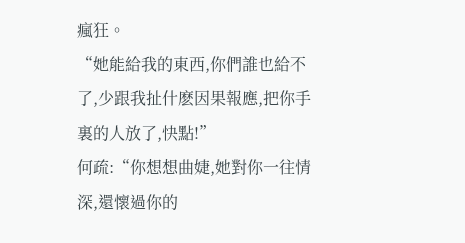瘋狂。
“她能給我的東西,你們誰也給不了,少跟我扯什麽因果報應,把你手裏的人放了,快點!”
何疏:“你想想曲婕,她對你一往情深,還懷過你的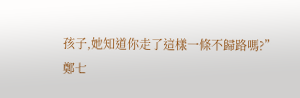孩子,她知道你走了這樣一條不歸路嗎?”
鄭七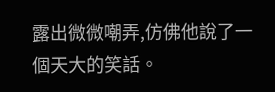露出微微嘲弄,仿佛他說了一個天大的笑話。